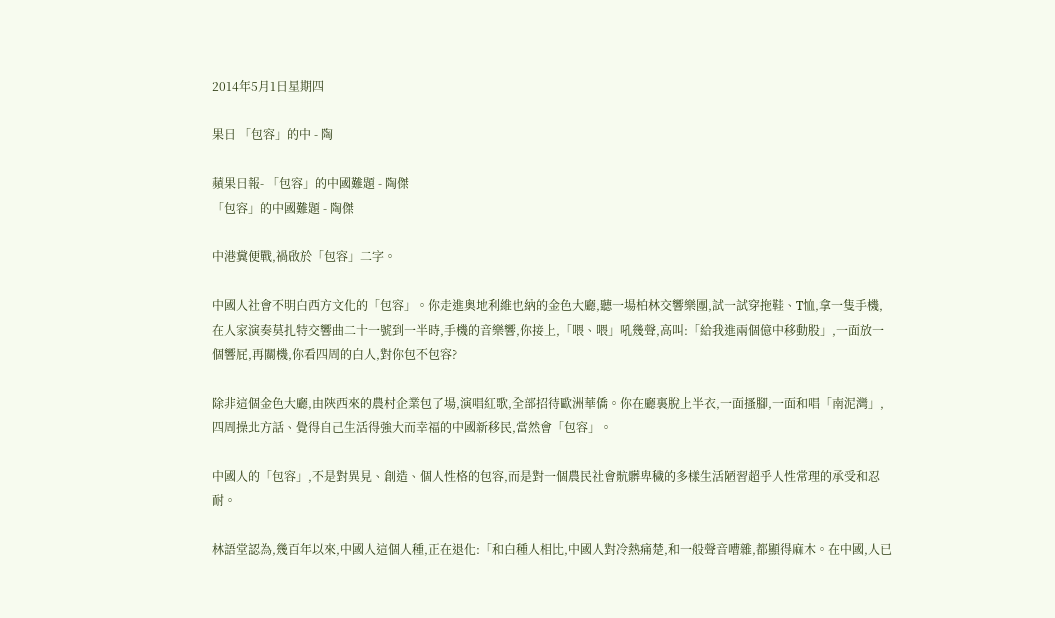2014年5月1日星期四

果日 「包容」的中 - 陶

蘋果日報- 「包容」的中國難題 - 陶傑
「包容」的中國難題 - 陶傑

中港糞便戰,禍啟於「包容」二字。

中國人社會不明白西方文化的「包容」。你走進奥地利維也納的金色大廳,聽一場柏林交響樂團,試一試穿拖鞋、T恤,拿一隻手機,在人家演奏莫扎特交響曲二十一號到一半時,手機的音樂響,你接上,「喂、喂」吼幾聲,高叫:「給我進兩個億中移動股」,一面放一個響屁,再關機,你看四周的白人,對你包不包容?

除非這個金色大廳,由陝西來的農村企業包了場,演唱紅歌,全部招待歐洲華僑。你在廳裏脫上半衣,一面搔腳,一面和唱「南泥灣」,四周操北方話、覺得自己生活得強大而幸福的中國新移民,當然會「包容」。

中國人的「包容」,不是對異見、創造、個人性格的包容,而是對一個農民社會骯髒卑穢的多樣生活陋習超乎人性常理的承受和忍耐。

林語堂認為,幾百年以來,中國人這個人種,正在退化:「和白種人相比,中國人對冷熱痛楚,和一般聲音嘈雜,都顯得麻木。在中國,人已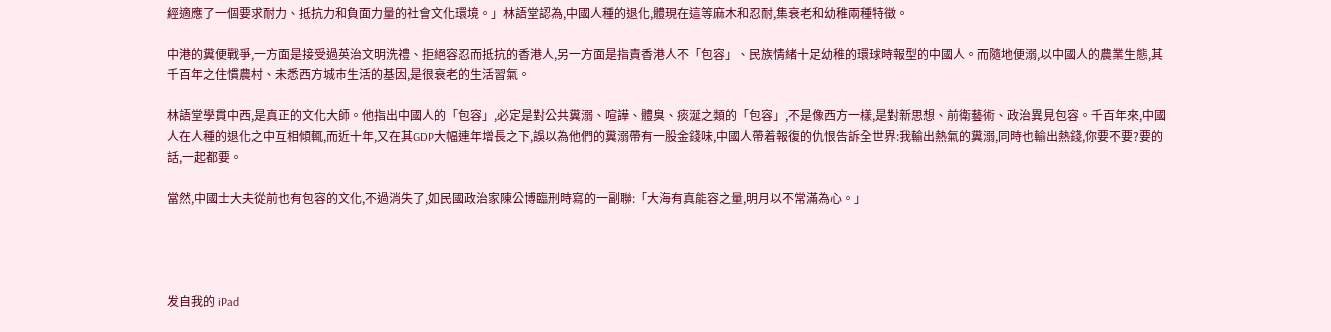經適應了一個要求耐力、抵抗力和負面力量的社會文化環境。」林語堂認為,中國人種的退化,體現在這等麻木和忍耐,集衰老和幼稚兩種特徵。

中港的糞便戰爭,一方面是接受過英治文明洗禮、拒絕容忍而抵抗的香港人,另一方面是指責香港人不「包容」、民族情緒十足幼稚的環球時報型的中國人。而隨地便溺,以中國人的農業生態,其千百年之住慣農村、未悉西方城巿生活的基因,是很衰老的生活習氣。

林語堂學貫中西,是真正的文化大師。他指出中國人的「包容」,必定是對公共糞溺、喧譁、體臭、痰涎之類的「包容」,不是像西方一樣,是對新思想、前衛藝術、政治異見包容。千百年來,中國人在人種的退化之中互相傾輒,而近十年,又在其GDP大幅連年增長之下,誤以為他們的糞溺帶有一股金錢味,中國人帶着報復的仇恨告訴全世界:我輸出熱氣的糞溺,同時也輸出熱錢,你要不要?要的話,一起都要。

當然,中國士大夫從前也有包容的文化,不過消失了,如民國政治家陳公博臨刑時寫的一副聯:「大海有真能容之量,明月以不常滿為心。」




发自我的 iPad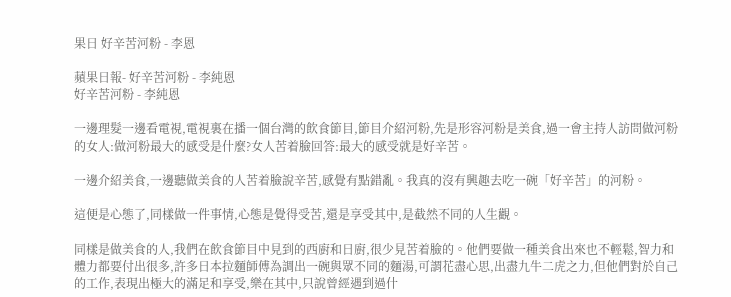果日 好辛苦河粉 - 李恩

蘋果日報- 好辛苦河粉 - 李純恩
好辛苦河粉 - 李純恩

一邊理髮一邊看電視,電視裏在播一個台灣的飲食節目,節目介紹河粉,先是形容河粉是美食,過一會主持人訪問做河粉的女人:做河粉最大的感受是什麼?女人苦着臉回答:最大的感受就是好辛苦。

一邊介紹美食,一邊聽做美食的人苦着臉說辛苦,感覺有點錯亂。我真的沒有興趣去吃一碗「好辛苦」的河粉。

這便是心態了,同樣做一件事情,心態是覺得受苦,還是享受其中,是截然不同的人生觀。

同樣是做美食的人,我們在飲食節目中見到的西廚和日廚,很少見苦着臉的。他們要做一種美食出來也不輕鬆,智力和體力都要付出很多,許多日本拉麵師傅為調出一碗與眾不同的麵湯,可謂花盡心思,出盡九牛二虎之力,但他們對於自己的工作,表現出極大的滿足和享受,樂在其中,只說曾經遇到過什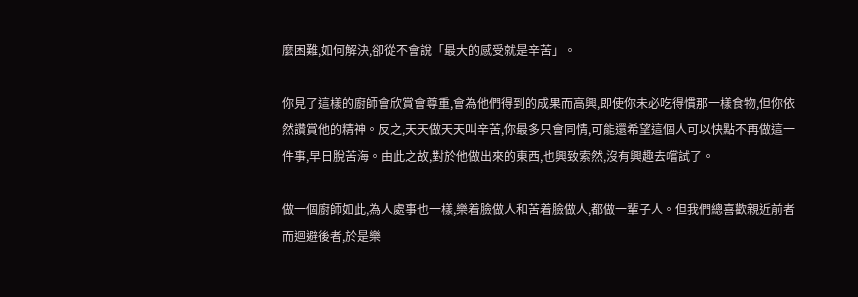麼困難,如何解決,卻從不會說「最大的感受就是辛苦」。

你見了這樣的廚師會欣賞會尊重,會為他們得到的成果而高興,即使你未必吃得慣那一樣食物,但你依然讚賞他的精神。反之,天天做天天叫辛苦,你最多只會同情,可能還希望這個人可以快點不再做這一件事,早日脫苦海。由此之故,對於他做出來的東西,也興致索然,沒有興趣去嚐試了。

做一個廚師如此,為人處事也一樣,樂着臉做人和苦着臉做人,都做一輩子人。但我們總喜歡親近前者而迴避後者,於是樂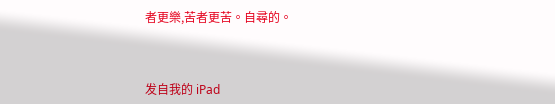者更樂,苦者更苦。自尋的。



发自我的 iPad